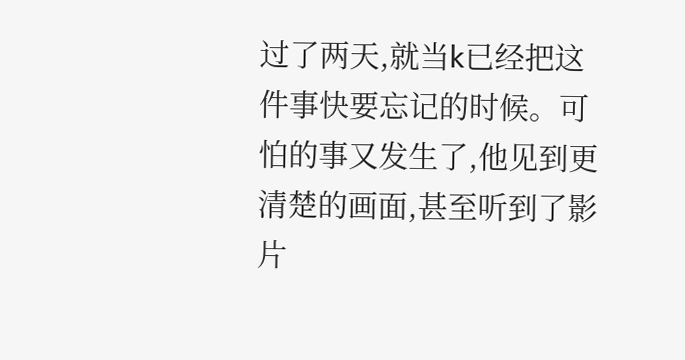过了两天,就当k已经把这件事快要忘记的时候。可怕的事又发生了,他见到更清楚的画面,甚至听到了影片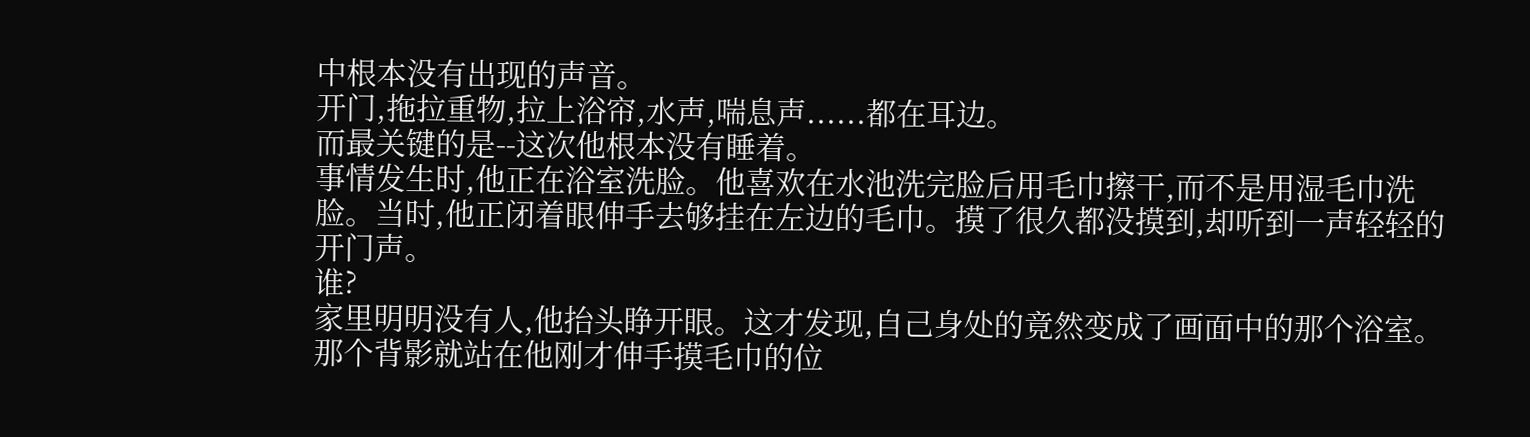中根本没有出现的声音。
开门,拖拉重物,拉上浴帘,水声,喘息声......都在耳边。
而最关键的是--这次他根本没有睡着。
事情发生时,他正在浴室洗脸。他喜欢在水池洗完脸后用毛巾擦干,而不是用湿毛巾洗脸。当时,他正闭着眼伸手去够挂在左边的毛巾。摸了很久都没摸到,却听到一声轻轻的开门声。
谁?
家里明明没有人,他抬头睁开眼。这才发现,自己身处的竟然变成了画面中的那个浴室。那个背影就站在他刚才伸手摸毛巾的位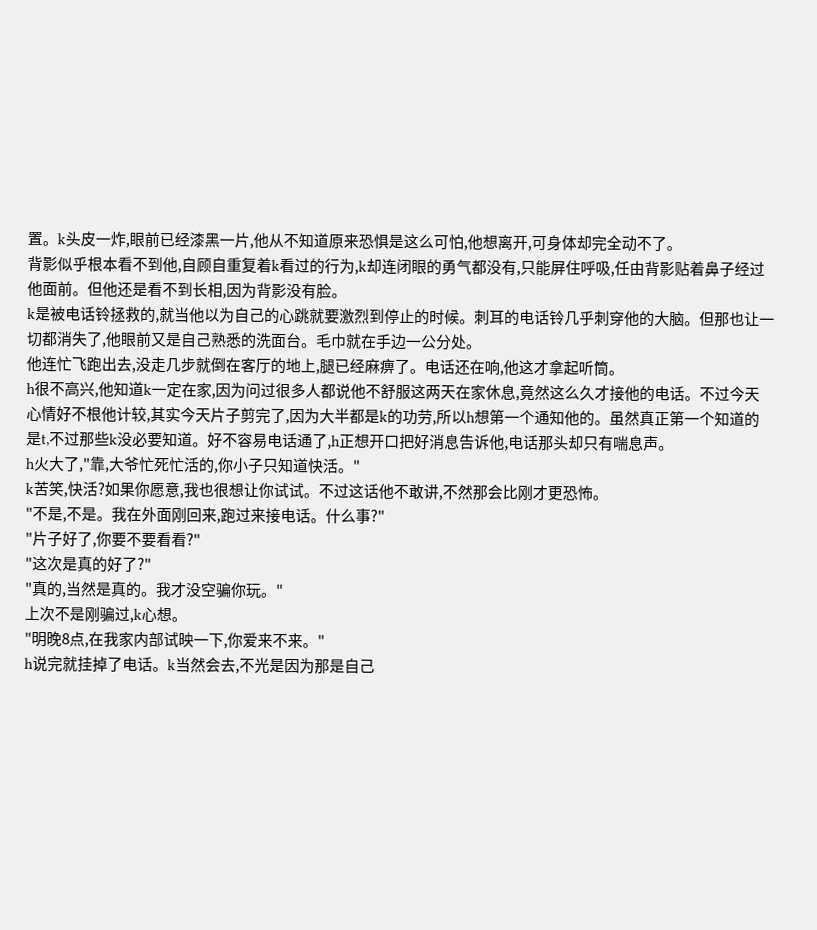置。k头皮一炸,眼前已经漆黑一片,他从不知道原来恐惧是这么可怕,他想离开,可身体却完全动不了。
背影似乎根本看不到他,自顾自重复着k看过的行为,k却连闭眼的勇气都没有,只能屏住呼吸,任由背影贴着鼻子经过他面前。但他还是看不到长相,因为背影没有脸。
k是被电话铃拯救的,就当他以为自己的心跳就要激烈到停止的时候。刺耳的电话铃几乎刺穿他的大脑。但那也让一切都消失了,他眼前又是自己熟悉的洗面台。毛巾就在手边一公分处。
他连忙飞跑出去,没走几步就倒在客厅的地上,腿已经麻痹了。电话还在响,他这才拿起听筒。
h很不高兴,他知道k一定在家,因为问过很多人都说他不舒服这两天在家休息,竟然这么久才接他的电话。不过今天心情好不根他计较,其实今天片子剪完了,因为大半都是k的功劳,所以h想第一个通知他的。虽然真正第一个知道的是t,不过那些k没必要知道。好不容易电话通了,h正想开口把好消息告诉他,电话那头却只有喘息声。
h火大了,"靠,大爷忙死忙活的,你小子只知道快活。"
k苦笑,快活?如果你愿意,我也很想让你试试。不过这话他不敢讲,不然那会比刚才更恐怖。
"不是,不是。我在外面刚回来,跑过来接电话。什么事?"
"片子好了,你要不要看看?"
"这次是真的好了?"
"真的,当然是真的。我才没空骗你玩。"
上次不是刚骗过,k心想。
"明晚8点,在我家内部试映一下,你爱来不来。"
h说完就挂掉了电话。k当然会去,不光是因为那是自己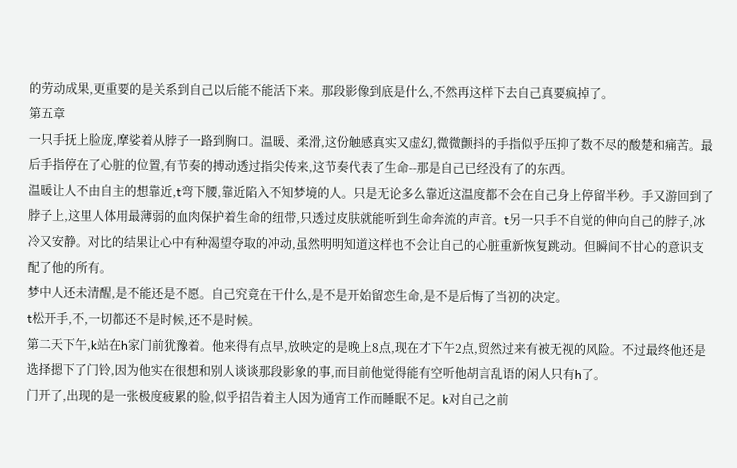的劳动成果,更重要的是关系到自己以后能不能活下来。那段影像到底是什么,不然再这样下去自己真要疯掉了。
第五章
一只手抚上脸庞,摩娑着从脖子一路到胸口。温暖、柔滑,这份触感真实又虚幻,微微颤抖的手指似乎压抑了数不尽的酸楚和痛苦。最后手指停在了心脏的位置,有节奏的搏动透过指尖传来,这节奏代表了生命--那是自己已经没有了的东西。
温暖让人不由自主的想靠近,t弯下腰,靠近陷入不知梦境的人。只是无论多么靠近这温度都不会在自己身上停留半秒。手又游回到了脖子上,这里人体用最薄弱的血肉保护着生命的纽带,只透过皮肤就能听到生命奔流的声音。t另一只手不自觉的伸向自己的脖子,冰冷又安静。对比的结果让心中有种渴望夺取的冲动,虽然明明知道这样也不会让自己的心脏重新恢复跳动。但瞬间不甘心的意识支配了他的所有。
梦中人还未清醒,是不能还是不愿。自己究竟在干什么,是不是开始留恋生命,是不是后悔了当初的决定。
t松开手,不,一切都还不是时候,还不是时候。
第二天下午,k站在h家门前犹豫着。他来得有点早,放映定的是晚上8点,现在才下午2点,贸然过来有被无视的风险。不过最终他还是选择摁下了门铃,因为他实在很想和别人谈谈那段影象的事,而目前他觉得能有空听他胡言乱语的闲人只有h了。
门开了,出现的是一张极度疲累的脸,似乎招告着主人因为通宵工作而睡眠不足。k对自己之前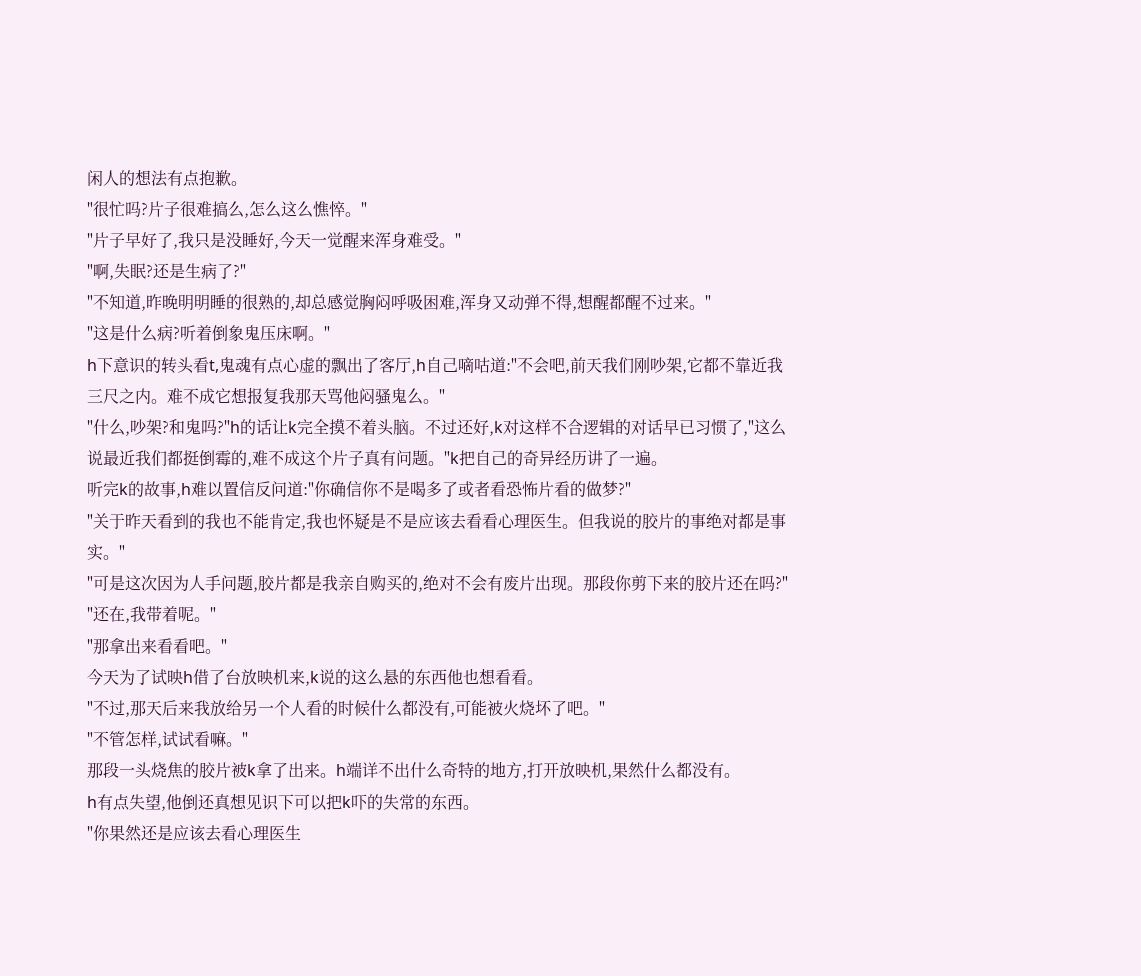闲人的想法有点抱歉。
"很忙吗?片子很难搞么,怎么这么憔悴。"
"片子早好了,我只是没睡好,今天一觉醒来浑身难受。"
"啊,失眠?还是生病了?"
"不知道,昨晚明明睡的很熟的,却总感觉胸闷呼吸困难,浑身又动弹不得,想醒都醒不过来。"
"这是什么病?听着倒象鬼压床啊。"
h下意识的转头看t,鬼魂有点心虚的飘出了客厅,h自己嘀咕道:"不会吧,前天我们刚吵架,它都不靠近我三尺之内。难不成它想报复我那天骂他闷骚鬼么。"
"什么,吵架?和鬼吗?"h的话让k完全摸不着头脑。不过还好,k对这样不合逻辑的对话早已习惯了,"这么说最近我们都挺倒霉的,难不成这个片子真有问题。"k把自己的奇异经历讲了一遍。
听完k的故事,h难以置信反问道:"你确信你不是喝多了或者看恐怖片看的做梦?"
"关于昨天看到的我也不能肯定,我也怀疑是不是应该去看看心理医生。但我说的胶片的事绝对都是事实。"
"可是这次因为人手问题,胶片都是我亲自购买的,绝对不会有废片出现。那段你剪下来的胶片还在吗?"
"还在,我带着呢。"
"那拿出来看看吧。"
今天为了试映h借了台放映机来,k说的这么悬的东西他也想看看。
"不过,那天后来我放给另一个人看的时候什么都没有,可能被火烧坏了吧。"
"不管怎样,试试看嘛。"
那段一头烧焦的胶片被k拿了出来。h端详不出什么奇特的地方,打开放映机,果然什么都没有。
h有点失望,他倒还真想见识下可以把k吓的失常的东西。
"你果然还是应该去看心理医生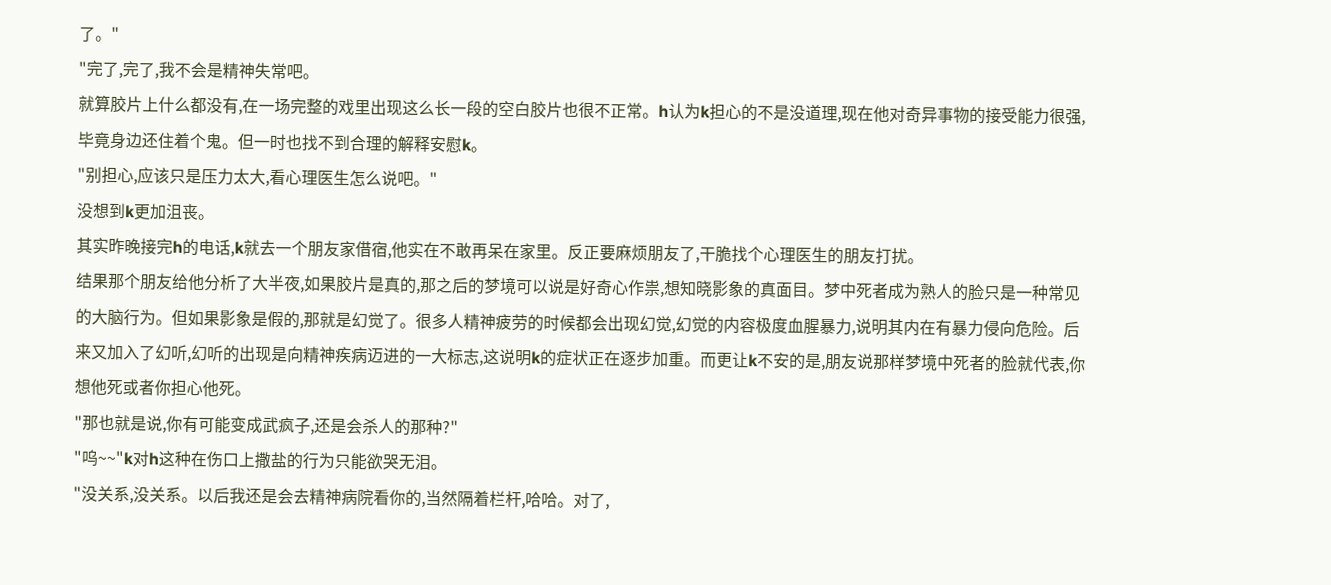了。"
"完了,完了,我不会是精神失常吧。
就算胶片上什么都没有,在一场完整的戏里出现这么长一段的空白胶片也很不正常。h认为k担心的不是没道理,现在他对奇异事物的接受能力很强,毕竟身边还住着个鬼。但一时也找不到合理的解释安慰k。
"别担心,应该只是压力太大,看心理医生怎么说吧。"
没想到k更加沮丧。
其实昨晚接完h的电话,k就去一个朋友家借宿,他实在不敢再呆在家里。反正要麻烦朋友了,干脆找个心理医生的朋友打扰。
结果那个朋友给他分析了大半夜,如果胶片是真的,那之后的梦境可以说是好奇心作祟,想知晓影象的真面目。梦中死者成为熟人的脸只是一种常见的大脑行为。但如果影象是假的,那就是幻觉了。很多人精神疲劳的时候都会出现幻觉,幻觉的内容极度血腥暴力,说明其内在有暴力侵向危险。后来又加入了幻听,幻听的出现是向精神疾病迈进的一大标志,这说明k的症状正在逐步加重。而更让k不安的是,朋友说那样梦境中死者的脸就代表,你想他死或者你担心他死。
"那也就是说,你有可能变成武疯子,还是会杀人的那种?"
"呜~~"k对h这种在伤口上撒盐的行为只能欲哭无泪。
"没关系,没关系。以后我还是会去精神病院看你的,当然隔着栏杆,哈哈。对了,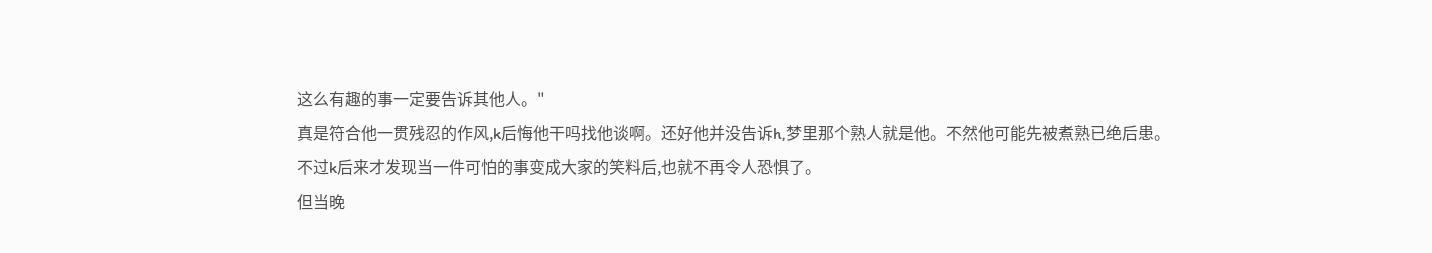这么有趣的事一定要告诉其他人。"
真是符合他一贯残忍的作风,k后悔他干吗找他谈啊。还好他并没告诉h,梦里那个熟人就是他。不然他可能先被煮熟已绝后患。
不过k后来才发现当一件可怕的事变成大家的笑料后,也就不再令人恐惧了。
但当晚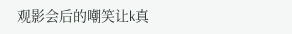观影会后的嘲笑让k真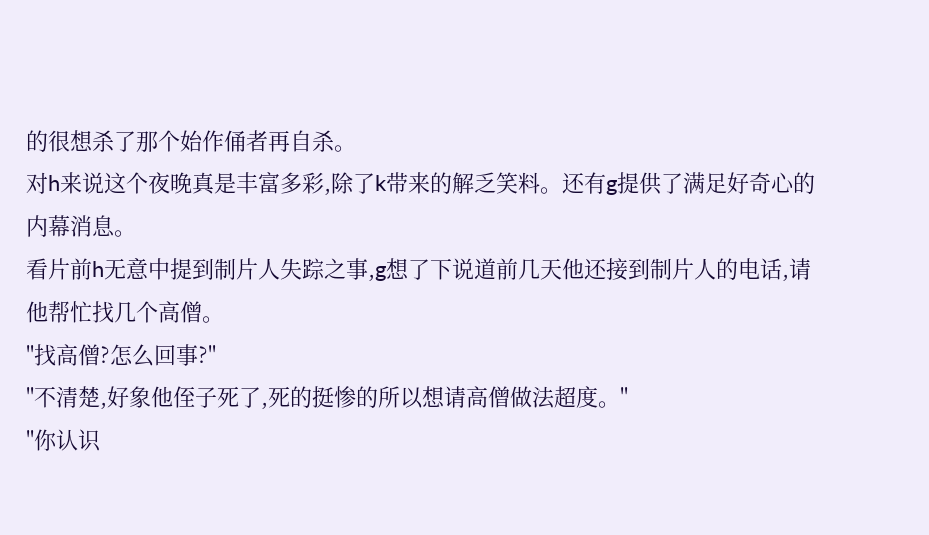的很想杀了那个始作俑者再自杀。
对h来说这个夜晚真是丰富多彩,除了k带来的解乏笑料。还有g提供了满足好奇心的内幕消息。
看片前h无意中提到制片人失踪之事,g想了下说道前几天他还接到制片人的电话,请他帮忙找几个高僧。
"找高僧?怎么回事?"
"不清楚,好象他侄子死了,死的挺惨的所以想请高僧做法超度。"
"你认识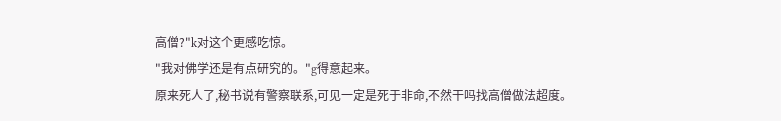高僧?"k对这个更感吃惊。
"我对佛学还是有点研究的。"g得意起来。
原来死人了,秘书说有警察联系,可见一定是死于非命,不然干吗找高僧做法超度。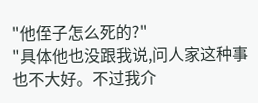"他侄子怎么死的?"
"具体他也没跟我说,问人家这种事也不大好。不过我介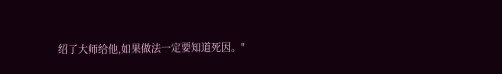绍了大师给他,如果做法一定要知道死因。"